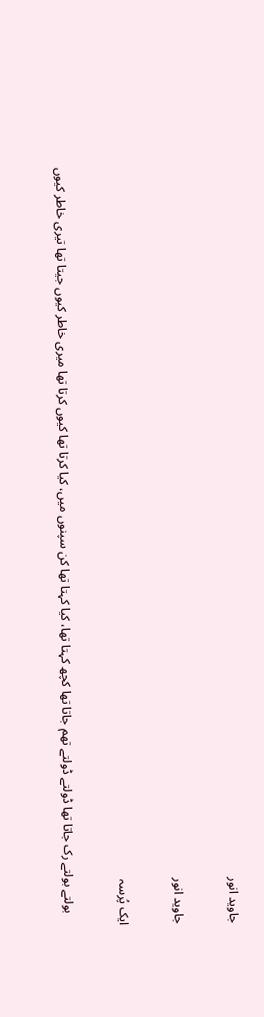جاوید انور

جاوید انور

ایک پُرسہ

    بولتے بولتے رک جاتا تھا ڈولتے ڈولتے تھم جاتا تھا کچھ کہتا تھا، کیا کہتا تھا کن سپنوں میں، کیا کرتا تھا کیوں کرتا تھا میری خاطر کیوں جیتا تھا تیری خاطر کیوں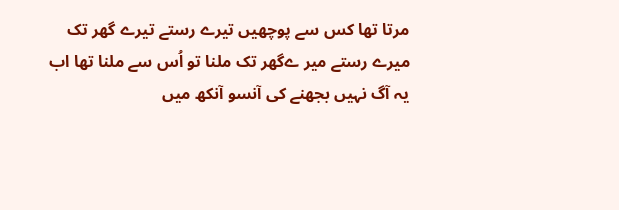مرتا تھا کس سے پوچھیں تیرے رستے تیرے گھر تک میرے رستے میر ےگھر تک ملنا تو اُس سے ملنا تھا اب یہ آگ نہیں بجھنے کی آنسو آنکھ میں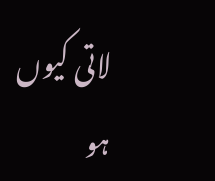لاتی کیوں ہو